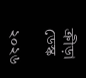ক্রীড়া ডেস্ক

২০২৬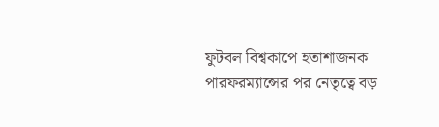ফুটবল বিশ্বকাপে হতাশাজনক পারফরম্যান্সের পর নেতৃত্বে বড়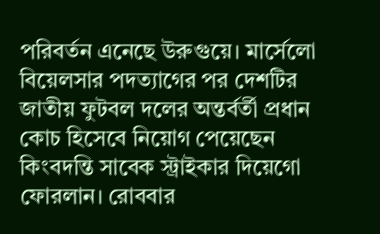পরিবর্তন এনেছে উরুগুয়ে। মার্সেলো বিয়েলসার পদত্যাগের পর দেশটির জাতীয় ফুটবল দলের অন্তর্বর্তী প্রধান কোচ হিসেবে নিয়োগ পেয়েছেন কিংবদন্তি সাবেক স্ট্রাইকার দিয়েগো ফোরলান। রোববার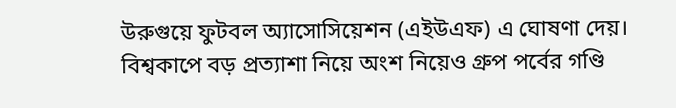উরুগুয়ে ফুটবল অ্যাসোসিয়েশন (এইউএফ) এ ঘোষণা দেয়।
বিশ্বকাপে বড় প্রত্যাশা নিয়ে অংশ নিয়েও গ্রুপ পর্বের গণ্ডি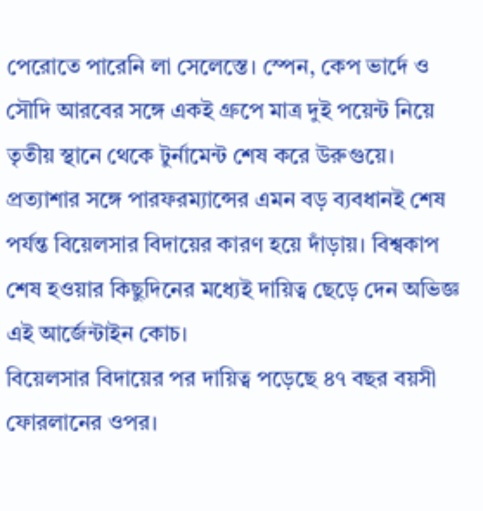পেরোতে পারেনি লা সেলেস্তে। স্পেন, কেপ ভার্দে ও সৌদি আরবের সঙ্গে একই গ্রুপে মাত্র দুই পয়েন্ট নিয়ে তৃতীয় স্থানে থেকে টুর্নামেন্ট শেষ করে উরুগুয়ে। প্রত্যাশার সঙ্গে পারফরম্যান্সের এমন বড় ব্যবধানই শেষ পর্যন্ত বিয়েলসার বিদায়ের কারণ হয়ে দাঁড়ায়। বিশ্বকাপ শেষ হওয়ার কিছুদিনের মধ্যেই দায়িত্ব ছেড়ে দেন অভিজ্ঞ এই আর্জেন্টাইন কোচ।
বিয়েলসার বিদায়ের পর দায়িত্ব পড়েছে ৪৭ বছর বয়সী ফোরলানের ওপর।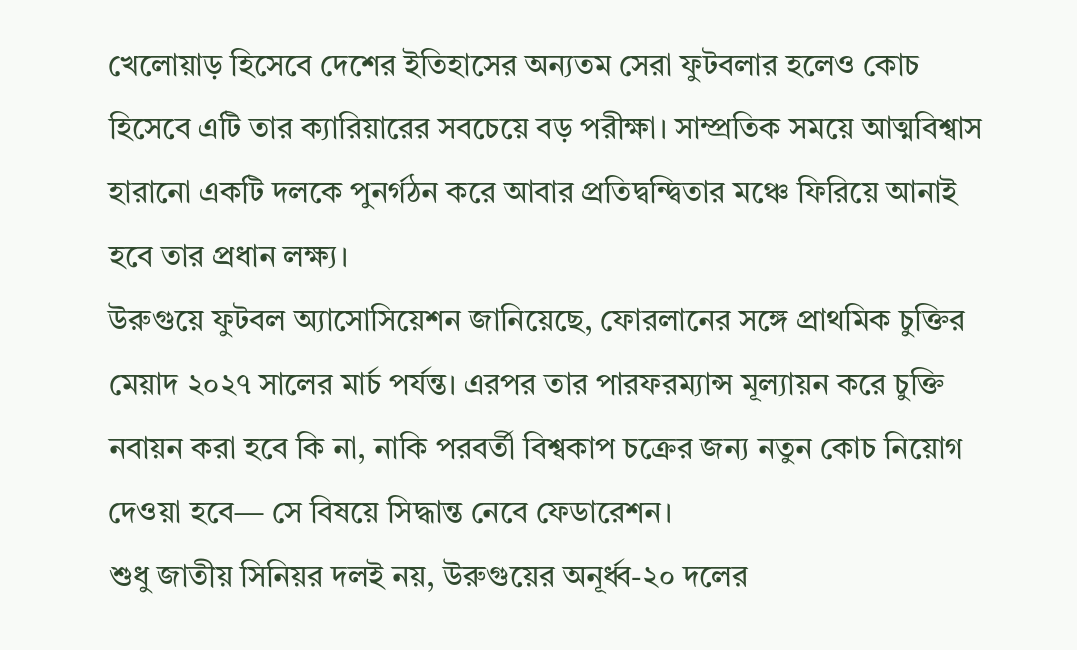খেলোয়াড় হিসেবে দেশের ইতিহাসের অন্যতম সেরা ফুটবলার হলেও কোচ হিসেবে এটি তার ক্যারিয়ারের সবচেয়ে বড় পরীক্ষা। সাম্প্রতিক সময়ে আত্মবিশ্বাস হারানো একটি দলকে পুনর্গঠন করে আবার প্রতিদ্বন্দ্বিতার মঞ্চে ফিরিয়ে আনাই হবে তার প্রধান লক্ষ্য।
উরুগুয়ে ফুটবল অ্যাসোসিয়েশন জানিয়েছে, ফোরলানের সঙ্গে প্রাথমিক চুক্তির মেয়াদ ২০২৭ সালের মার্চ পর্যন্ত। এরপর তার পারফরম্যান্স মূল্যায়ন করে চুক্তি নবায়ন করা হবে কি না, নাকি পরবর্তী বিশ্বকাপ চক্রের জন্য নতুন কোচ নিয়োগ দেওয়া হবে— সে বিষয়ে সিদ্ধান্ত নেবে ফেডারেশন।
শুধু জাতীয় সিনিয়র দলই নয়, উরুগুয়ের অনূর্ধ্ব-২০ দলের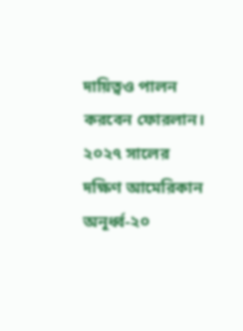দায়িত্বও পালন করবেন ফোরলান। ২০২৭ সালের দক্ষিণ আমেরিকান অনূর্ধ্ব-২০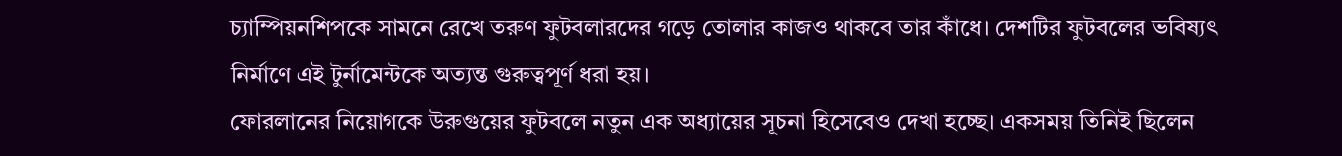চ্যাম্পিয়নশিপকে সামনে রেখে তরুণ ফুটবলারদের গড়ে তোলার কাজও থাকবে তার কাঁধে। দেশটির ফুটবলের ভবিষ্যৎ নির্মাণে এই টুর্নামেন্টকে অত্যন্ত গুরুত্বপূর্ণ ধরা হয়।
ফোরলানের নিয়োগকে উরুগুয়ের ফুটবলে নতুন এক অধ্যায়ের সূচনা হিসেবেও দেখা হচ্ছে। একসময় তিনিই ছিলেন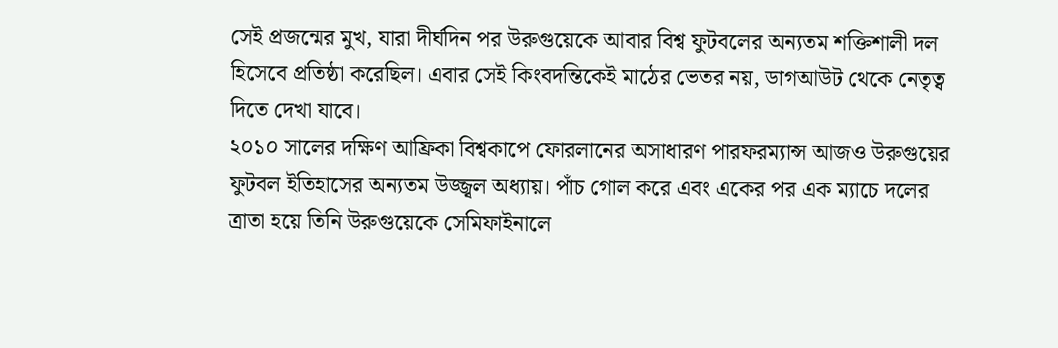সেই প্রজন্মের মুখ, যারা দীর্ঘদিন পর উরুগুয়েকে আবার বিশ্ব ফুটবলের অন্যতম শক্তিশালী দল হিসেবে প্রতিষ্ঠা করেছিল। এবার সেই কিংবদন্তিকেই মাঠের ভেতর নয়, ডাগআউট থেকে নেতৃত্ব দিতে দেখা যাবে।
২০১০ সালের দক্ষিণ আফ্রিকা বিশ্বকাপে ফোরলানের অসাধারণ পারফরম্যান্স আজও উরুগুয়ের ফুটবল ইতিহাসের অন্যতম উজ্জ্বল অধ্যায়। পাঁচ গোল করে এবং একের পর এক ম্যাচে দলের ত্রাতা হয়ে তিনি উরুগুয়েকে সেমিফাইনালে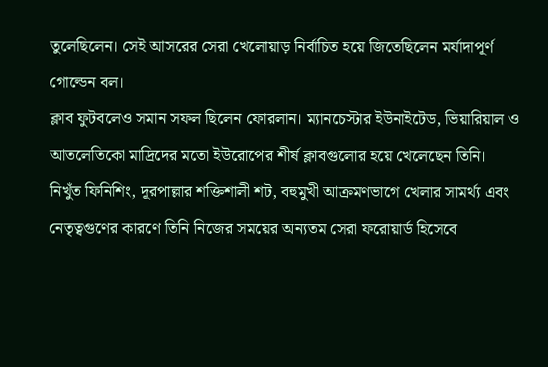তুলেছিলেন। সেই আসরের সেরা খেলোয়াড় নির্বাচিত হয়ে জিতেছিলেন মর্যাদাপূর্ণ গোল্ডেন বল।
ক্লাব ফুটবলেও সমান সফল ছিলেন ফোরলান। ম্যানচেস্টার ইউনাইটেড, ভিয়ারিয়াল ও আতলেতিকো মাদ্রিদের মতো ইউরোপের শীর্ষ ক্লাবগুলোর হয়ে খেলেছেন তিনি। নিখুঁত ফিনিশিং, দূরপাল্লার শক্তিশালী শট, বহুমুখী আক্রমণভাগে খেলার সামর্থ্য এবং নেতৃত্বগুণের কারণে তিনি নিজের সময়ের অন্যতম সেরা ফরোয়ার্ড হিসেবে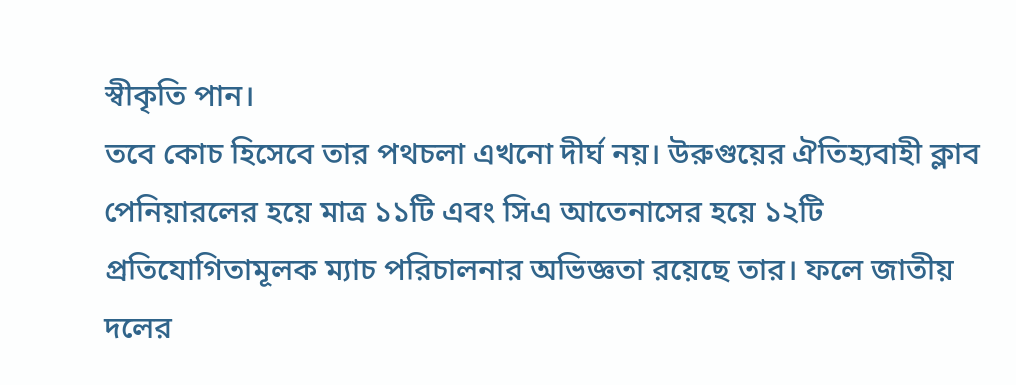স্বীকৃতি পান।
তবে কোচ হিসেবে তার পথচলা এখনো দীর্ঘ নয়। উরুগুয়ের ঐতিহ্যবাহী ক্লাব পেনিয়ারলের হয়ে মাত্র ১১টি এবং সিএ আতেনাসের হয়ে ১২টি প্রতিযোগিতামূলক ম্যাচ পরিচালনার অভিজ্ঞতা রয়েছে তার। ফলে জাতীয় দলের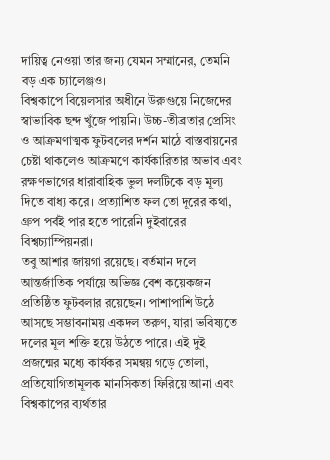দায়িত্ব নেওয়া তার জন্য যেমন সম্মানের, তেমনি বড় এক চ্যালেঞ্জও।
বিশ্বকাপে বিয়েলসার অধীনে উরুগুয়ে নিজেদের স্বাভাবিক ছন্দ খুঁজে পায়নি। উচ্চ-তীব্রতার প্রেসিং ও আক্রমণাত্মক ফুটবলের দর্শন মাঠে বাস্তবায়নের চেষ্টা থাকলেও আক্রমণে কার্যকারিতার অভাব এবং রক্ষণভাগের ধারাবাহিক ভুল দলটিকে বড় মূল্য দিতে বাধ্য করে। প্রত্যাশিত ফল তো দূরের কথা, গ্রুপ পর্বই পার হতে পারেনি দুইবারের বিশ্বচ্যাম্পিয়নরা।
তবু আশার জায়গা রয়েছে। বর্তমান দলে আন্তর্জাতিক পর্যায়ে অভিজ্ঞ বেশ কয়েকজন প্রতিষ্ঠিত ফুটবলার রয়েছেন। পাশাপাশি উঠে আসছে সম্ভাবনাময় একদল তরুণ, যারা ভবিষ্যতে দলের মূল শক্তি হয়ে উঠতে পারে। এই দুই প্রজন্মের মধ্যে কার্যকর সমন্বয় গড়ে তোলা, প্রতিযোগিতামূলক মানসিকতা ফিরিয়ে আনা এবং বিশ্বকাপের ব্যর্থতার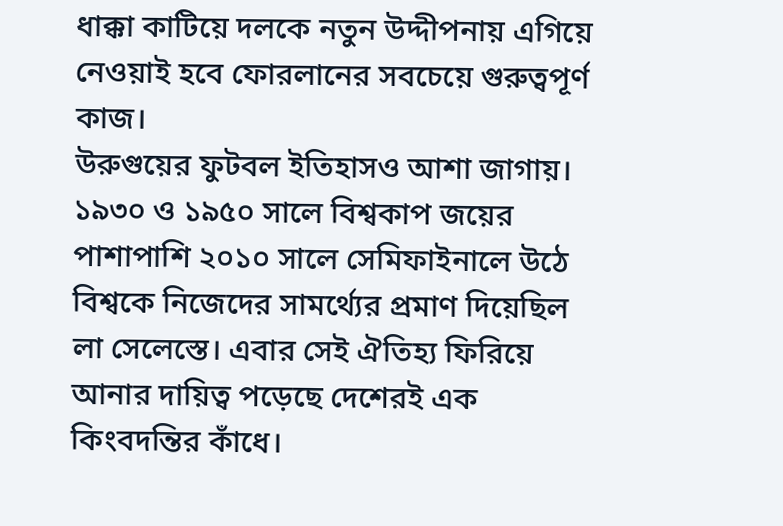ধাক্কা কাটিয়ে দলকে নতুন উদ্দীপনায় এগিয়ে নেওয়াই হবে ফোরলানের সবচেয়ে গুরুত্বপূর্ণ কাজ।
উরুগুয়ের ফুটবল ইতিহাসও আশা জাগায়। ১৯৩০ ও ১৯৫০ সালে বিশ্বকাপ জয়ের পাশাপাশি ২০১০ সালে সেমিফাইনালে উঠে বিশ্বকে নিজেদের সামর্থ্যের প্রমাণ দিয়েছিল লা সেলেস্তে। এবার সেই ঐতিহ্য ফিরিয়ে আনার দায়িত্ব পড়েছে দেশেরই এক কিংবদন্তির কাঁধে।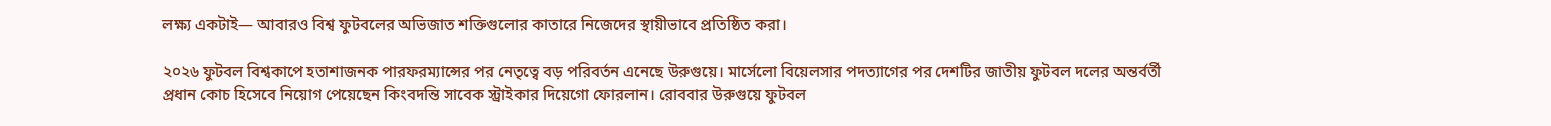লক্ষ্য একটাই— আবারও বিশ্ব ফুটবলের অভিজাত শক্তিগুলোর কাতারে নিজেদের স্থায়ীভাবে প্রতিষ্ঠিত করা।

২০২৬ ফুটবল বিশ্বকাপে হতাশাজনক পারফরম্যান্সের পর নেতৃত্বে বড় পরিবর্তন এনেছে উরুগুয়ে। মার্সেলো বিয়েলসার পদত্যাগের পর দেশটির জাতীয় ফুটবল দলের অন্তর্বর্তী প্রধান কোচ হিসেবে নিয়োগ পেয়েছেন কিংবদন্তি সাবেক স্ট্রাইকার দিয়েগো ফোরলান। রোববার উরুগুয়ে ফুটবল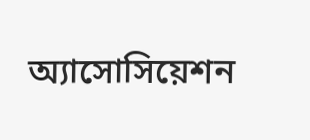অ্যাসোসিয়েশন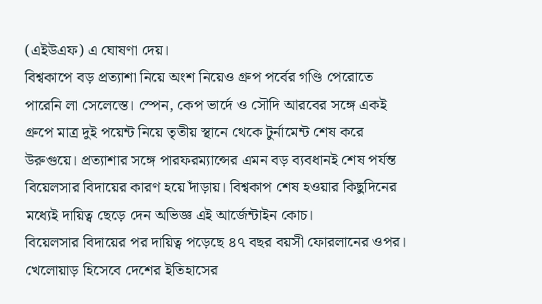(এইউএফ) এ ঘোষণা দেয়।
বিশ্বকাপে বড় প্রত্যাশা নিয়ে অংশ নিয়েও গ্রুপ পর্বের গণ্ডি পেরোতে পারেনি লা সেলেস্তে। স্পেন, কেপ ভার্দে ও সৌদি আরবের সঙ্গে একই গ্রুপে মাত্র দুই পয়েন্ট নিয়ে তৃতীয় স্থানে থেকে টুর্নামেন্ট শেষ করে উরুগুয়ে। প্রত্যাশার সঙ্গে পারফরম্যান্সের এমন বড় ব্যবধানই শেষ পর্যন্ত বিয়েলসার বিদায়ের কারণ হয়ে দাঁড়ায়। বিশ্বকাপ শেষ হওয়ার কিছুদিনের মধ্যেই দায়িত্ব ছেড়ে দেন অভিজ্ঞ এই আর্জেন্টাইন কোচ।
বিয়েলসার বিদায়ের পর দায়িত্ব পড়েছে ৪৭ বছর বয়সী ফোরলানের ওপর। খেলোয়াড় হিসেবে দেশের ইতিহাসের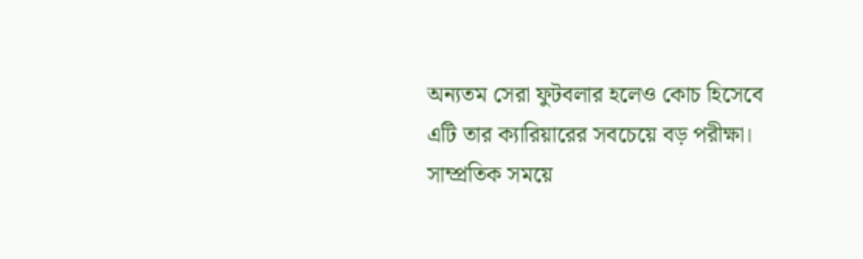অন্যতম সেরা ফুটবলার হলেও কোচ হিসেবে এটি তার ক্যারিয়ারের সবচেয়ে বড় পরীক্ষা। সাম্প্রতিক সময়ে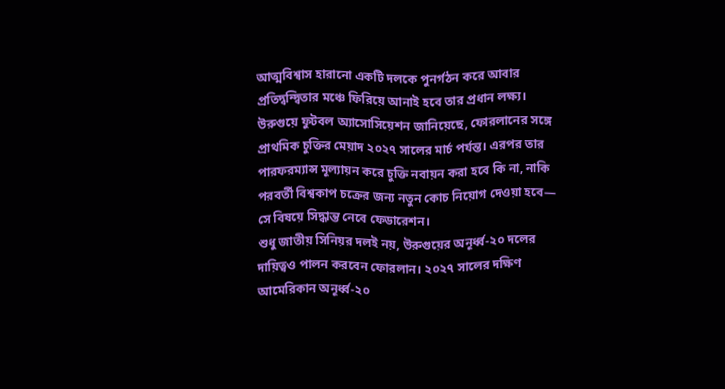আত্মবিশ্বাস হারানো একটি দলকে পুনর্গঠন করে আবার প্রতিদ্বন্দ্বিতার মঞ্চে ফিরিয়ে আনাই হবে তার প্রধান লক্ষ্য।
উরুগুয়ে ফুটবল অ্যাসোসিয়েশন জানিয়েছে, ফোরলানের সঙ্গে প্রাথমিক চুক্তির মেয়াদ ২০২৭ সালের মার্চ পর্যন্ত। এরপর তার পারফরম্যান্স মূল্যায়ন করে চুক্তি নবায়ন করা হবে কি না, নাকি পরবর্তী বিশ্বকাপ চক্রের জন্য নতুন কোচ নিয়োগ দেওয়া হবে— সে বিষয়ে সিদ্ধান্ত নেবে ফেডারেশন।
শুধু জাতীয় সিনিয়র দলই নয়, উরুগুয়ের অনূর্ধ্ব-২০ দলের দায়িত্বও পালন করবেন ফোরলান। ২০২৭ সালের দক্ষিণ আমেরিকান অনূর্ধ্ব-২০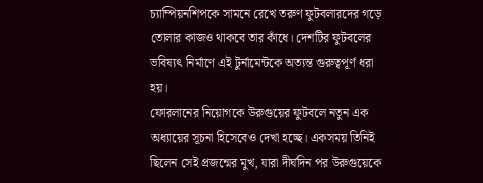চ্যাম্পিয়নশিপকে সামনে রেখে তরুণ ফুটবলারদের গড়ে তোলার কাজও থাকবে তার কাঁধে। দেশটির ফুটবলের ভবিষ্যৎ নির্মাণে এই টুর্নামেন্টকে অত্যন্ত গুরুত্বপূর্ণ ধরা হয়।
ফোরলানের নিয়োগকে উরুগুয়ের ফুটবলে নতুন এক অধ্যায়ের সূচনা হিসেবেও দেখা হচ্ছে। একসময় তিনিই ছিলেন সেই প্রজন্মের মুখ, যারা দীর্ঘদিন পর উরুগুয়েকে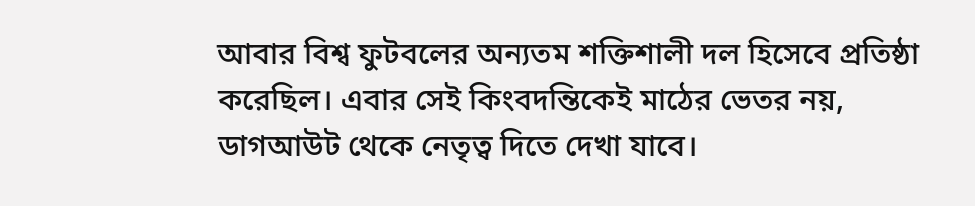আবার বিশ্ব ফুটবলের অন্যতম শক্তিশালী দল হিসেবে প্রতিষ্ঠা করেছিল। এবার সেই কিংবদন্তিকেই মাঠের ভেতর নয়, ডাগআউট থেকে নেতৃত্ব দিতে দেখা যাবে।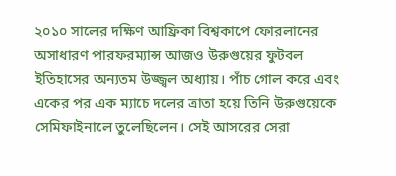২০১০ সালের দক্ষিণ আফ্রিকা বিশ্বকাপে ফোরলানের অসাধারণ পারফরম্যান্স আজও উরুগুয়ের ফুটবল ইতিহাসের অন্যতম উজ্জ্বল অধ্যায়। পাঁচ গোল করে এবং একের পর এক ম্যাচে দলের ত্রাতা হয়ে তিনি উরুগুয়েকে সেমিফাইনালে তুলেছিলেন। সেই আসরের সেরা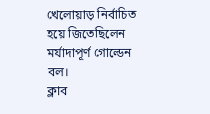খেলোয়াড় নির্বাচিত হয়ে জিতেছিলেন মর্যাদাপূর্ণ গোল্ডেন বল।
ক্লাব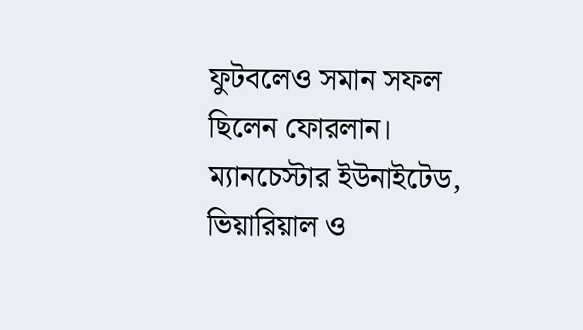ফুটবলেও সমান সফল ছিলেন ফোরলান। ম্যানচেস্টার ইউনাইটেড, ভিয়ারিয়াল ও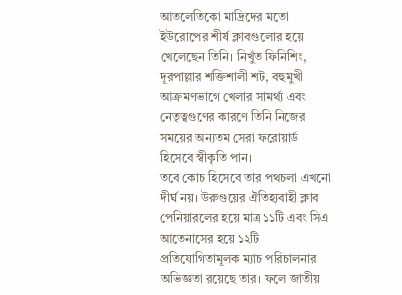আতলেতিকো মাদ্রিদের মতো ইউরোপের শীর্ষ ক্লাবগুলোর হয়ে খেলেছেন তিনি। নিখুঁত ফিনিশিং, দূরপাল্লার শক্তিশালী শট, বহুমুখী আক্রমণভাগে খেলার সামর্থ্য এবং নেতৃত্বগুণের কারণে তিনি নিজের সময়ের অন্যতম সেরা ফরোয়ার্ড হিসেবে স্বীকৃতি পান।
তবে কোচ হিসেবে তার পথচলা এখনো দীর্ঘ নয়। উরুগুয়ের ঐতিহ্যবাহী ক্লাব পেনিয়ারলের হয়ে মাত্র ১১টি এবং সিএ আতেনাসের হয়ে ১২টি প্রতিযোগিতামূলক ম্যাচ পরিচালনার অভিজ্ঞতা রয়েছে তার। ফলে জাতীয়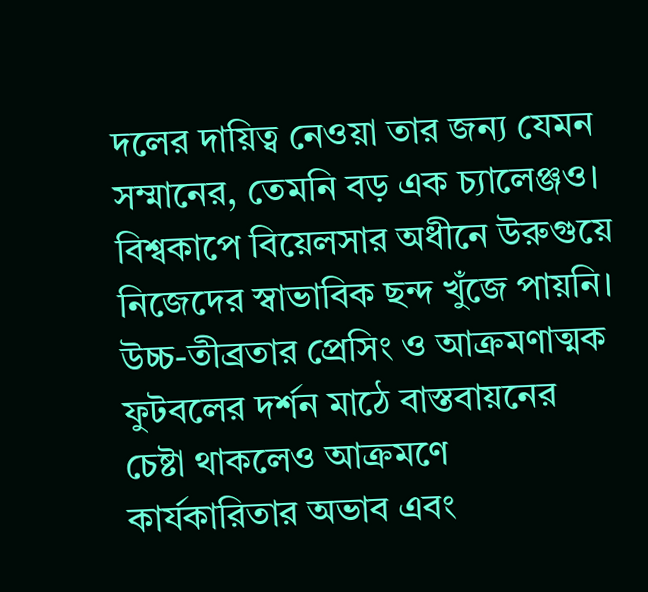দলের দায়িত্ব নেওয়া তার জন্য যেমন সম্মানের, তেমনি বড় এক চ্যালেঞ্জও।
বিশ্বকাপে বিয়েলসার অধীনে উরুগুয়ে নিজেদের স্বাভাবিক ছন্দ খুঁজে পায়নি। উচ্চ-তীব্রতার প্রেসিং ও আক্রমণাত্মক ফুটবলের দর্শন মাঠে বাস্তবায়নের চেষ্টা থাকলেও আক্রমণে কার্যকারিতার অভাব এবং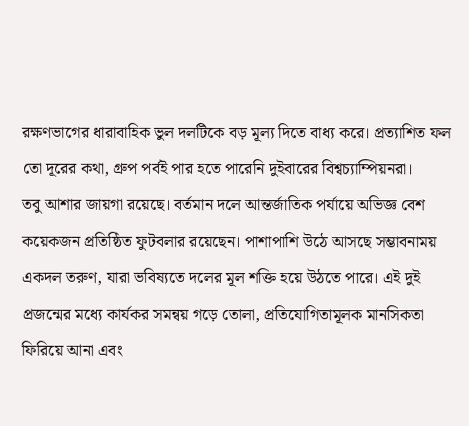রক্ষণভাগের ধারাবাহিক ভুল দলটিকে বড় মূল্য দিতে বাধ্য করে। প্রত্যাশিত ফল তো দূরের কথা, গ্রুপ পর্বই পার হতে পারেনি দুইবারের বিশ্বচ্যাম্পিয়নরা।
তবু আশার জায়গা রয়েছে। বর্তমান দলে আন্তর্জাতিক পর্যায়ে অভিজ্ঞ বেশ কয়েকজন প্রতিষ্ঠিত ফুটবলার রয়েছেন। পাশাপাশি উঠে আসছে সম্ভাবনাময় একদল তরুণ, যারা ভবিষ্যতে দলের মূল শক্তি হয়ে উঠতে পারে। এই দুই প্রজন্মের মধ্যে কার্যকর সমন্বয় গড়ে তোলা, প্রতিযোগিতামূলক মানসিকতা ফিরিয়ে আনা এবং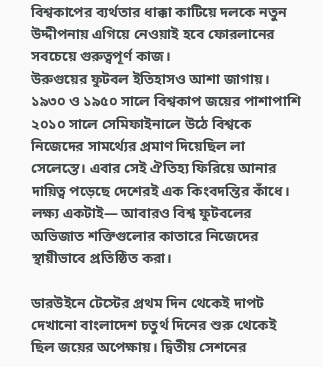বিশ্বকাপের ব্যর্থতার ধাক্কা কাটিয়ে দলকে নতুন উদ্দীপনায় এগিয়ে নেওয়াই হবে ফোরলানের সবচেয়ে গুরুত্বপূর্ণ কাজ।
উরুগুয়ের ফুটবল ইতিহাসও আশা জাগায়। ১৯৩০ ও ১৯৫০ সালে বিশ্বকাপ জয়ের পাশাপাশি ২০১০ সালে সেমিফাইনালে উঠে বিশ্বকে নিজেদের সামর্থ্যের প্রমাণ দিয়েছিল লা সেলেস্তে। এবার সেই ঐতিহ্য ফিরিয়ে আনার দায়িত্ব পড়েছে দেশেরই এক কিংবদন্তির কাঁধে। লক্ষ্য একটাই— আবারও বিশ্ব ফুটবলের অভিজাত শক্তিগুলোর কাতারে নিজেদের স্থায়ীভাবে প্রতিষ্ঠিত করা।

ডারউইনে টেস্টের প্রথম দিন থেকেই দাপট দেখানো বাংলাদেশ চতুর্থ দিনের শুরু থেকেই ছিল জয়ের অপেক্ষায়। দ্বিতীয় সেশনের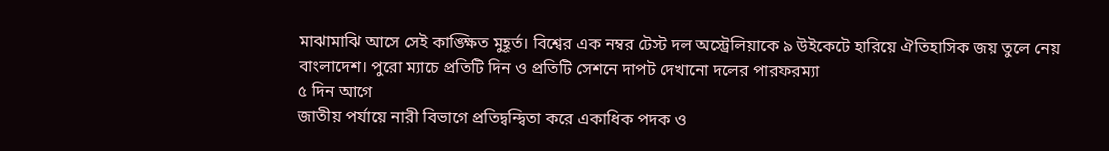মাঝামাঝি আসে সেই কাঙ্ক্ষিত মুহূর্ত। বিশ্বের এক নম্বর টেস্ট দল অস্ট্রেলিয়াকে ৯ উইকেটে হারিয়ে ঐতিহাসিক জয় তুলে নেয় বাংলাদেশ। পুরো ম্যাচে প্রতিটি দিন ও প্রতিটি সেশনে দাপট দেখানো দলের পারফরম্যা
৫ দিন আগে
জাতীয় পর্যায়ে নারী বিভাগে প্রতিদ্বন্দ্বিতা করে একাধিক পদক ও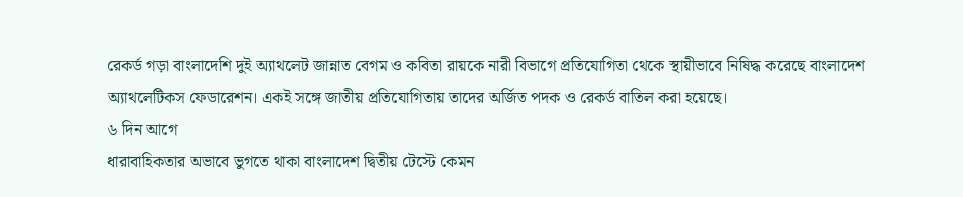রেকর্ড গড়া বাংলাদেশি দুই অ্যাথলেট জান্নাত বেগম ও কবিতা রায়কে নারী বিভাগে প্রতিযোগিতা থেকে স্থায়ীভাবে নিষিদ্ধ করেছে বাংলাদেশ অ্যাথলেটিকস ফেডারেশন। একই সঙ্গে জাতীয় প্রতিযোগিতায় তাদের অর্জিত পদক ও রেকর্ড বাতিল করা হয়েছে।
৬ দিন আগে
ধারাবাহিকতার অভাবে ভুগতে থাকা বাংলাদেশ দ্বিতীয় টেস্টে কেমন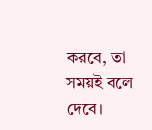করবে, তা সময়ই বলে দেবে।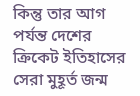কিন্তু তার আগ পর্যন্ত দেশের ক্রিকেট ইতিহাসের সেরা মুহূর্ত জন্ম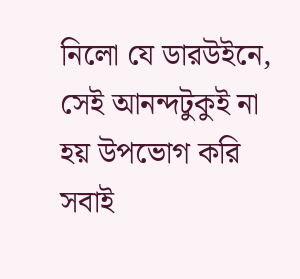নিলো যে ডারউইনে, সেই আনন্দটুকুই না হয় উপভোগ করি সবাই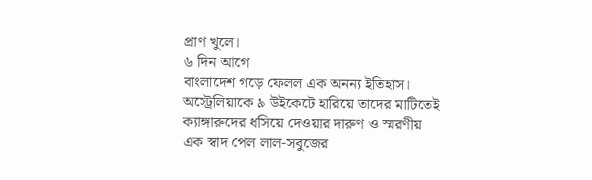প্রাণ খুলে।
৬ দিন আগে
বাংলাদেশ গড়ে ফেলল এক অনন্য ইতিহাস। অস্ট্রেলিয়াকে ৯ উইকেটে হারিয়ে তাদের মাটিতেই ক্যাঙ্গারুদের ধসিয়ে দেওয়ার দারুণ ও স্মরণীয় এক স্বাদ পেল লাল-সবুজের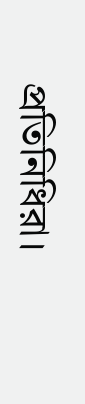প্রতিনিধিরা।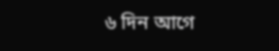৬ দিন আগে